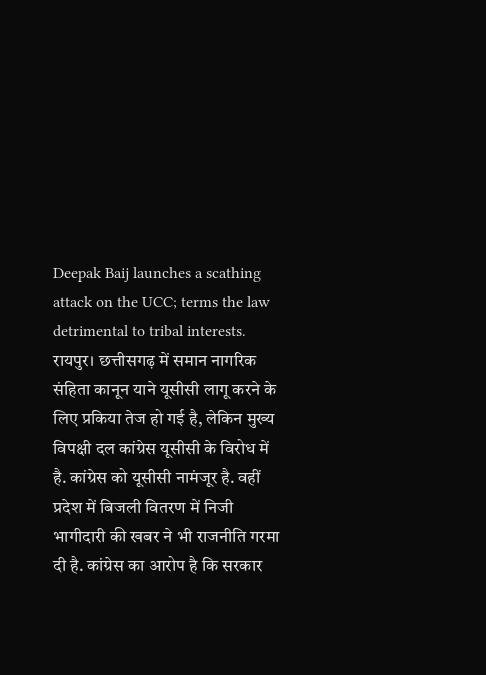Deepak Baij launches a scathing attack on the UCC; terms the law detrimental to tribal interests.
रायपुर। छत्तीसगढ़ में समान नागरिक संहिता कानून याने यूसीसी लागू करने के लिए प्रकिया तेज हो गई है, लेकिन मुख्य विपक्षी दल कांग्रेस यूसीसी के विरोध में है. कांग्रेस को यूसीसी नामंजूर है. वहीं प्रदेश में बिजली वितरण में निजी भागीदारी की खबर ने भी राजनीति गरमा दी है. कांग्रेस का आरोप है कि सरकार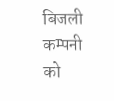बिजली कम्पनी को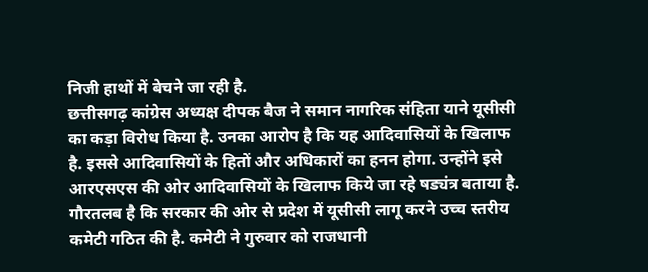निजी हाथों में बेचने जा रही है.
छत्तीसगढ़ कांग्रेस अध्यक्ष दीपक बैज ने समान नागरिक संहिता याने यूसीसी का कड़ा विरोध किया है. उनका आरोप है कि यह आदिवासियों के खिलाफ है. इससे आदिवासियों के हितों और अधिकारों का हनन होगा. उन्होंने इसे आरएसएस की ओर आदिवासियों के खिलाफ किये जा रहे षड्यंत्र बताया है.
गौरतलब है कि सरकार की ओर से प्रदेश में यूसीसी लागू करने उच्च स्तरीय कमेटी गठित की है. कमेटी ने गुरुवार को राजधानी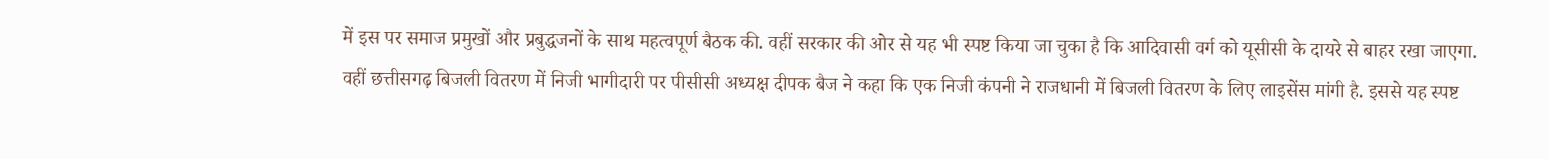में इस पर समाज प्रमुखों और प्रबुद्धजनों के साथ महत्वपूर्ण बैठक की. वहीं सरकार की ओर से यह भी स्पष्ट किया जा चुका है कि आदिवासी वर्ग को यूसीसी के दायरे से बाहर रखा जाएगा.
वहीं छत्तीसगढ़ बिजली वितरण में निजी भागीदारी पर पीसीसी अध्यक्ष दीपक बैज ने कहा कि एक निजी कंपनी ने राजधानी में बिजली वितरण के लिए लाइसेंस मांगी है. इससे यह स्पष्ट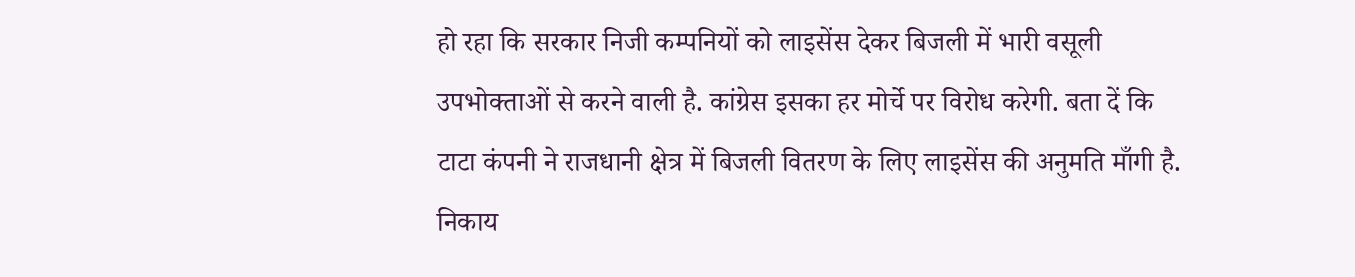हो रहा कि सरकार निजी कम्पनियों को लाइसेंस देकर बिजली में भारी वसूली उपभोक्ताओं से करने वाली है. कांग्रेस इसका हर मोर्चे पर विरोध करेगी. बता दें कि टाटा कंपनी ने राजधानी क्षेत्र में बिजली वितरण के लिए लाइसेंस की अनुमति माँगी है.
निकाय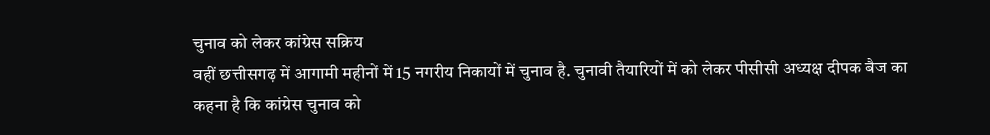चुनाव को लेकर कांग्रेस सक्रिय
वहीं छत्तीसगढ़ में आगामी महीनों में 15 नगरीय निकायों में चुनाव है. चुनावी तैयारियों में को लेकर पीसीसी अध्यक्ष दीपक बैज का कहना है कि कांग्रेस चुनाव को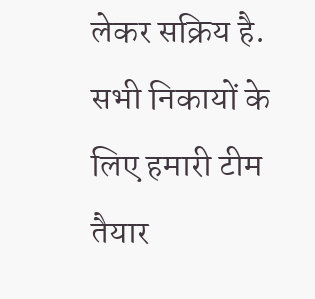लेकर सक्रिय है. सभी निकायों के लिए हमारी टीम तैयार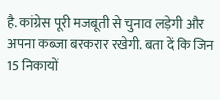है. कांग्रेस पूरी मजबूती से चुनाव लड़ेगी और अपना कब्जा बरकरार रखेगी. बता दें कि जिन 15 निकायों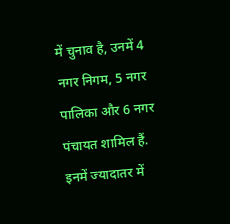में चुनाव है, उनमें 4 नगर निगम, 5 नगर पालिका और 6 नगर पंचायत शामिल हैं. इनमें ज्यादातर में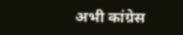अभी कांग्रेस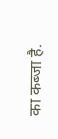का कब्जा है.